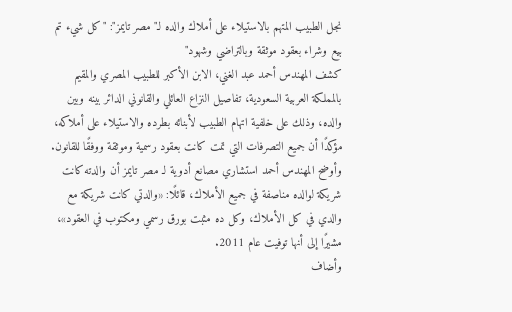نجل الطبيب المتهم بالاستيلاء على أملاك والده لـ"مصر تايمز": "كل شيء تم بيع وشراء بعقود موثقة وبالتراضي وشهود"
كشف المهندس أحمد عبد الغني، الابن الأكبر للطبيب المصري والمقيم بالمملكة العربية السعودية، تفاصيل النزاع العائلي والقانوني الدائر بينه وبين والده، وذلك على خلفية اتهام الطبيب لأبنائه بطرده والاستيلاء على أملاكه، مؤكدًا أن جميع التصرفات التي تمت كانت بعقود رسمية وموثقة ووفقًا للقانون.
وأوضح المهندس أحمد استشاري مصانع أدوية لـ مصر تايمز أن والدته كانت شريكة لوالده مناصفة في جميع الأملاك، قائلًا: «والدتي كانت شريكة مع والدي في كل الأملاك، وكل ده مثبت بورق رسمي ومكتوب في العقود»، مشيرًا إلى أنها توفيت عام 2011.
وأضاف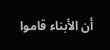أن الأبناء قاموا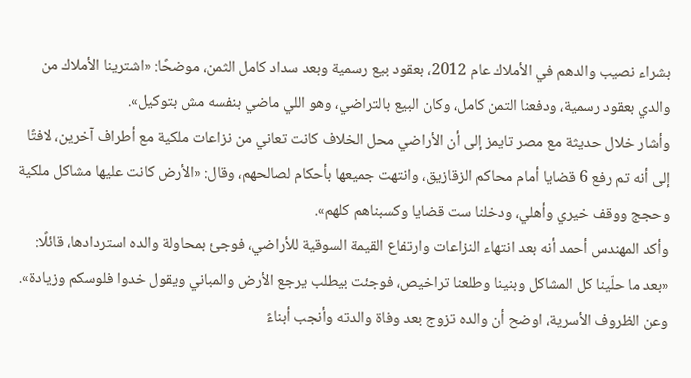بشراء نصيب والدهم في الأملاك عام 2012، بعقود بيع رسمية وبعد سداد كامل الثمن، موضحًا: «اشترينا الأملاك من والدي بعقود رسمية، ودفعنا التمن كامل، وكان البيع بالتراضي، وهو اللي ماضي بنفسه مش بتوكيل».
وأشار خلال حديثة مع مصر تايمز إلى أن الأراضي محل الخلاف كانت تعاني من نزاعات ملكية مع أطراف آخرين، لافتًا إلى أنه تم رفع 6 قضايا أمام محاكم الزقازيق، وانتهت جميعها بأحكام لصالحهم، وقال: «الأرض كانت عليها مشاكل ملكية وحجج ووقف خيري وأهلي، ودخلنا ست قضايا وكسبناهم كلهم».
وأكد المهندس أحمد أنه بعد انتهاء النزاعات وارتفاع القيمة السوقية للأراضي، فوجئ بمحاولة والده استردادها، قائلًا: «بعد ما حلّينا كل المشاكل وبنينا وطلعنا تراخيص، فوجئت بيطلب يرجع الأرض والمباني ويقول خدوا فلوسكم وزيادة».
وعن الظروف الأسرية، اوضح أن والده تزوج بعد وفاة والدته وأنجب أبناءً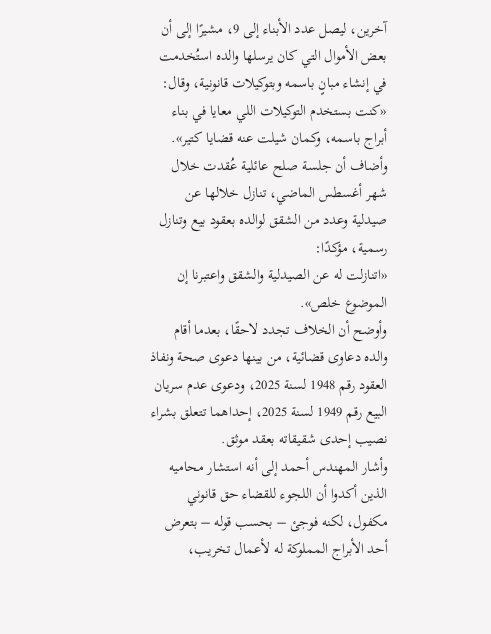آخرين، ليصل عدد الأبناء إلى 9، مشيرًا إلى أن بعض الأموال التي كان يرسلها والده استُخدمت في إنشاء مبانٍ باسمه وبتوكيلات قانونية، وقال: «كنت بستخدم التوكيلات اللي معايا في بناء أبراج باسمه، وكمان شيلت عنه قضايا كتير».
وأضاف أن جلسة صلح عائلية عُقدت خلال شهر أغسطس الماضي، تنازل خلالها عن صيدلية وعدد من الشقق لوالده بعقود بيع وتنازل رسمية، مؤكدًا:
«اتنازلت له عن الصيدلية والشقق واعتبرنا إن الموضوع خلص».
وأوضح أن الخلاف تجدد لاحقًا، بعدما أقام والده دعاوى قضائية، من بينها دعوى صحة ونفاذ العقود رقم 1948 لسنة 2025، ودعوى عدم سريان البيع رقم 1949 لسنة 2025، إحداهما تتعلق بشراء نصيب إحدى شقيقاته بعقد موثق.
وأشار المهندس أحمد إلى أنه استشار محاميه الذين أكدوا أن اللجوء للقضاء حق قانوني مكفول، لكنه فوجئ – بحسب قوله – بتعرض أحد الأبراج المملوكة له لأعمال تخريب،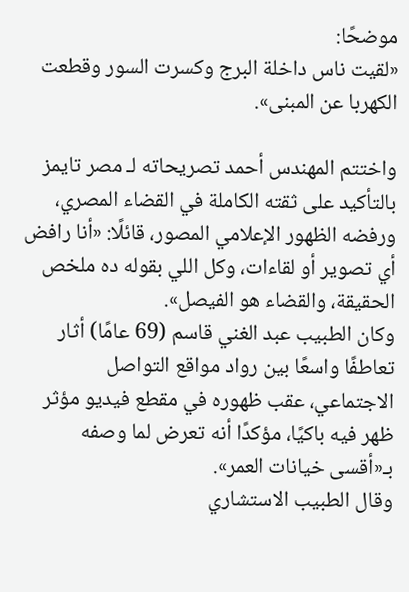موضحًا:
«لقيت ناس داخلة البرج وكسرت السور وقطعت الكهربا عن المبنى».

واختتم المهندس أحمد تصريحاته لـ مصر تايمز بالتأكيد على ثقته الكاملة في القضاء المصري، ورفضه الظهور الإعلامي المصور، قائلًا: «أنا رافض أي تصوير أو لقاءات، وكل اللي بقوله ده ملخص الحقيقة، والقضاء هو الفيصل».
وكان الطبيب عبد الغني قاسم (69 عامًا) أثار تعاطفًا واسعًا بين رواد مواقع التواصل الاجتماعي، عقب ظهوره في مقطع فيديو مؤثر ظهر فيه باكيًا، مؤكدًا أنه تعرض لما وصفه بـ«أقسى خيانات العمر».
وقال الطبيب الاستشاري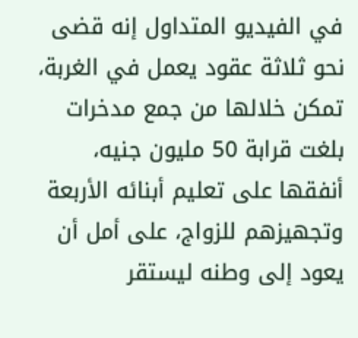في الفيديو المتداول إنه قضى نحو ثلاثة عقود يعمل في الغربة، تمكن خلالها من جمع مدخرات بلغت قرابة 50 مليون جنيه، أنفقها على تعليم أبنائه الأربعة وتجهيزهم للزواج، على أمل أن يعود إلى وطنه ليستقر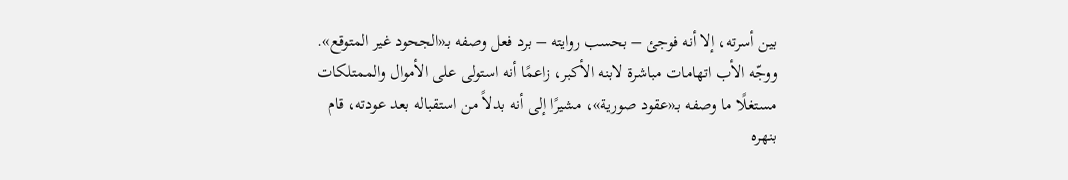بين أسرته، إلا أنه فوجئ – بحسب روايته – برد فعل وصفه بـ«الجحود غير المتوقع».
ووجّه الأب اتهامات مباشرة لابنه الأكبر، زاعمًا أنه استولى على الأموال والممتلكات مستغلًا ما وصفه بـ«عقود صورية»، مشيرًا إلى أنه بدلاً من استقباله بعد عودته، قام بنهره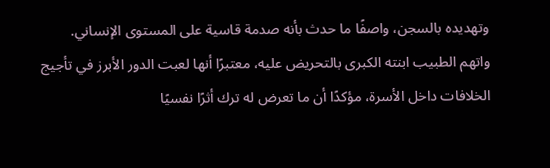وتهديده بالسجن، واصفًا ما حدث بأنه صدمة قاسية على المستوى الإنساني.
واتهم الطبيب ابنته الكبرى بالتحريض عليه، معتبرًا أنها لعبت الدور الأبرز في تأجيج الخلافات داخل الأسرة، مؤكدًا أن ما تعرض له ترك أثرًا نفسيًا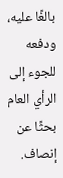بالغًا عليه، ودفعه للجوء إلى الرأي العام بحثًا عن إنصاف.